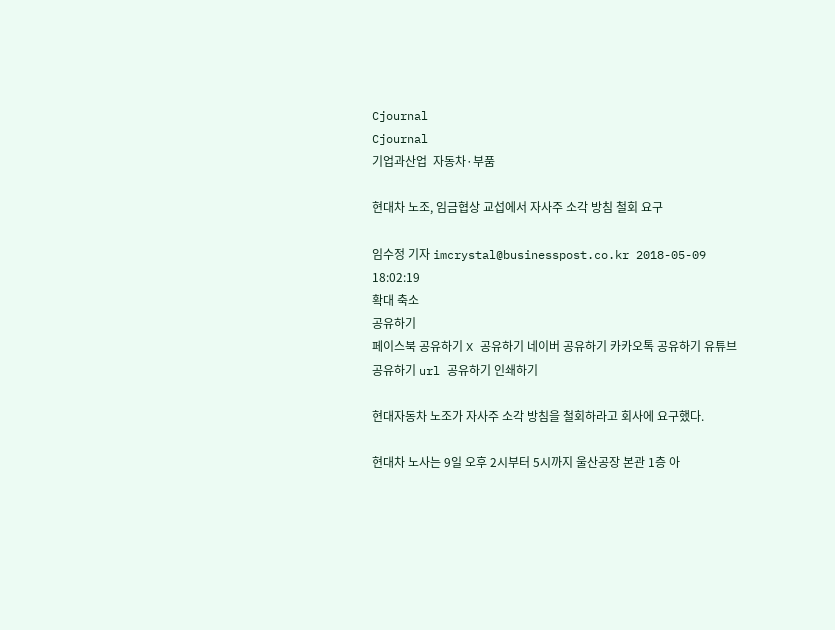Cjournal
Cjournal
기업과산업  자동차·부품

현대차 노조, 임금협상 교섭에서 자사주 소각 방침 철회 요구

임수정 기자 imcrystal@businesspost.co.kr 2018-05-09 18:02:19
확대 축소
공유하기
페이스북 공유하기 X 공유하기 네이버 공유하기 카카오톡 공유하기 유튜브 공유하기 url 공유하기 인쇄하기

현대자동차 노조가 자사주 소각 방침을 철회하라고 회사에 요구했다.

현대차 노사는 9일 오후 2시부터 5시까지 울산공장 본관 1층 아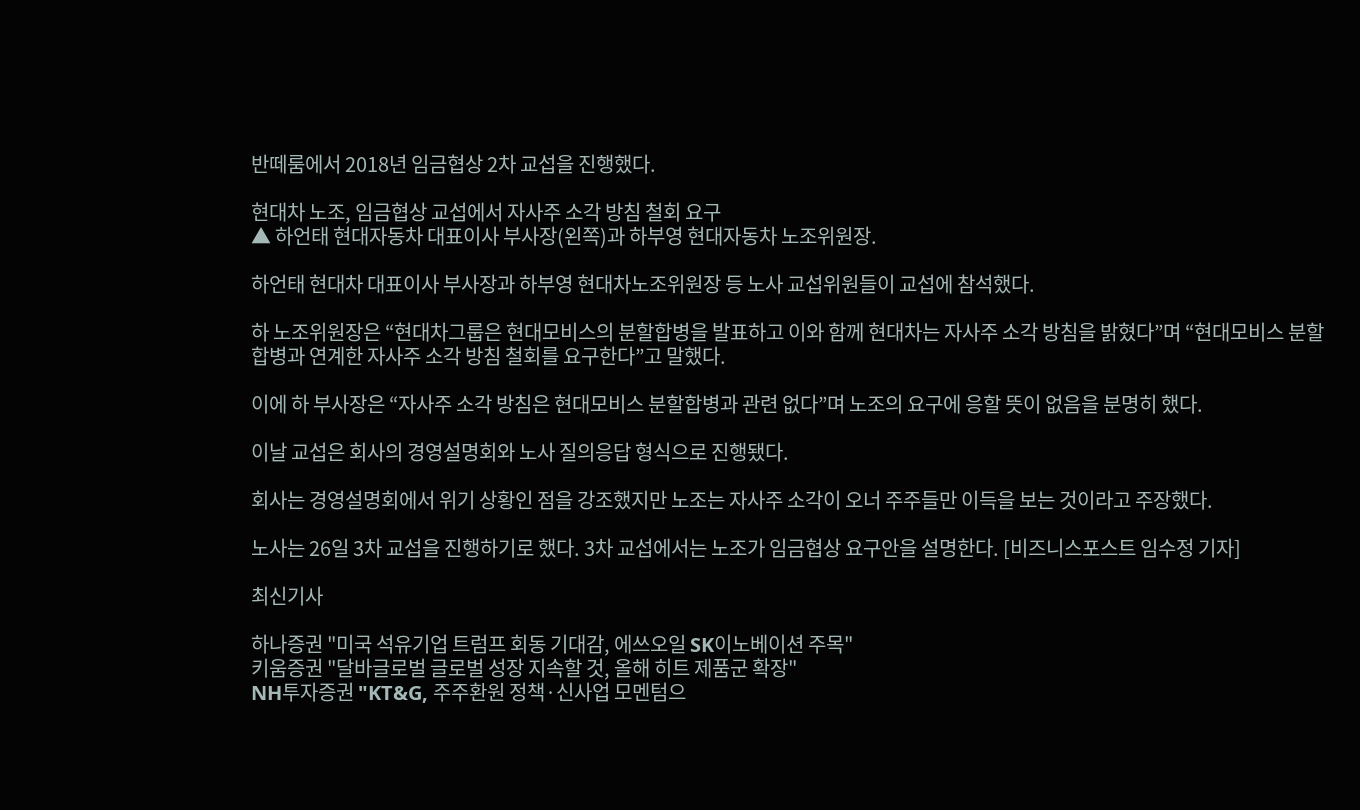반떼룸에서 2018년 임금협상 2차 교섭을 진행했다.

현대차 노조, 임금협상 교섭에서 자사주 소각 방침 철회 요구
▲ 하언태 현대자동차 대표이사 부사장(왼쪽)과 하부영 현대자동차 노조위원장.

하언태 현대차 대표이사 부사장과 하부영 현대차노조위원장 등 노사 교섭위원들이 교섭에 참석했다.

하 노조위원장은 “현대차그룹은 현대모비스의 분할합병을 발표하고 이와 함께 현대차는 자사주 소각 방침을 밝혔다”며 “현대모비스 분할합병과 연계한 자사주 소각 방침 철회를 요구한다”고 말했다.

이에 하 부사장은 “자사주 소각 방침은 현대모비스 분할합병과 관련 없다”며 노조의 요구에 응할 뜻이 없음을 분명히 했다.

이날 교섭은 회사의 경영설명회와 노사 질의응답 형식으로 진행됐다.

회사는 경영설명회에서 위기 상황인 점을 강조했지만 노조는 자사주 소각이 오너 주주들만 이득을 보는 것이라고 주장했다.

노사는 26일 3차 교섭을 진행하기로 했다. 3차 교섭에서는 노조가 임금협상 요구안을 설명한다. [비즈니스포스트 임수정 기자]

최신기사

하나증권 "미국 석유기업 트럼프 회동 기대감, 에쓰오일 SK이노베이션 주목"
키움증권 "달바글로벌 글로벌 성장 지속할 것, 올해 히트 제품군 확장"
NH투자증권 "KT&G, 주주환원 정책·신사업 모멘텀으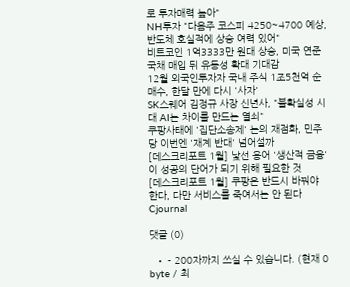로 투자매력 높아"
NH투자 "다음주 코스피 4250~4700 예상, 반도체 호실적에 상승 여력 있어"
비트코인 1억3333만 원대 상승, 미국 연준 국채 매입 뒤 유동성 확대 기대감
12월 외국인투자자 국내 주식 1조5천억 순매수, 한달 만에 다시 '사자'
SK스퀘어 김정규 사장 신년사, "불확실성 시대 AI는 차이를 만드는 열쇠"
쿠팡사태에 '집단소송제' 논의 재점화, 민주당 이번엔 '재계 반대' 넘어설까
[데스크리포트 1월] 낯선 용어 '생산적 금융'이 성공의 단어가 되기 위해 필요한 것
[데스크리포트 1월] 쿠팡은 반드시 바꿔야 한다, 다만 서비스를 죽여서는 안 된다
Cjournal

댓글 (0)

  • - 200자까지 쓰실 수 있습니다. (현재 0 byte / 최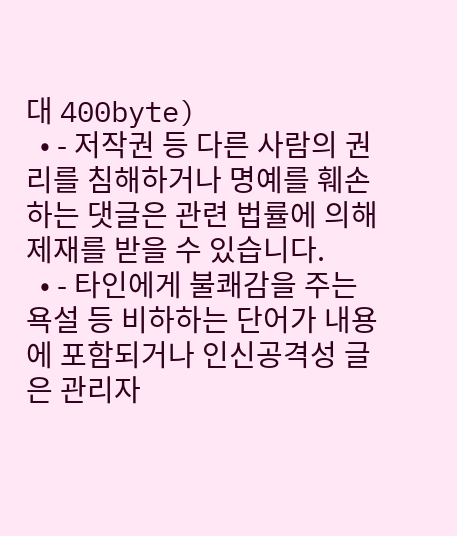대 400byte)
  • - 저작권 등 다른 사람의 권리를 침해하거나 명예를 훼손하는 댓글은 관련 법률에 의해 제재를 받을 수 있습니다.
  • - 타인에게 불쾌감을 주는 욕설 등 비하하는 단어가 내용에 포함되거나 인신공격성 글은 관리자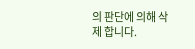의 판단에 의해 삭제 합니다.